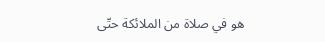هو في صلاة من الملائكة حتّى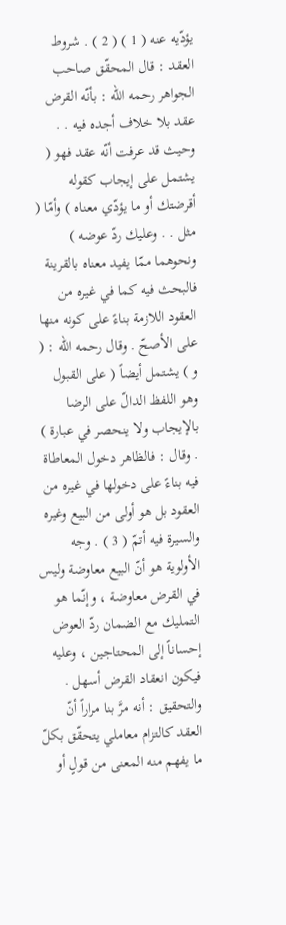يؤدّيه عنه ( 1 ) ( 2 ) . شروط العقد : قال المحقّق صاحب الجواهر رحمه الله : بأنّه القرض عقد بلا خلاف أجده فيه . . وحيث قد عرفت أنّه عقد فهو ( يشتمل على إيجاب كقوله أقرضتك أو ما يؤدّي معناه ) وأمّا ( مثل . . وعليك ردّ عوضه ) ونحوهما ممّا يفيد معناه بالقرينة فالبحث فيه كما في غيره من العقود اللازمة بناءً على كونه منها على الأصحّ . وقال رحمه الله : ( و ) يشتمل أيضاً ( على القبول وهو اللفظ الدالّ على الرضا بالإيجاب ولا ينحصر في عبارة ) . وقال : فالظاهر دخول المعاطاة فيه بناءً على دخولها في غيره من العقود بل هو أولى من البيع وغيره والسيرة فيه أتمّ ( 3 ) . وجه الأولوية هو أنّ البيع معاوضة وليس في القرض معاوضة ، وإنّما هو التمليك مع الضمان ردّ العوض إحساناً إلى المحتاجين ، وعليه فيكون انعقاد القرض أسهل . والتحقيق : أنه مرَّ بنا مراراً أنّ العقد كالتزام معاملي يتحقّق بكلّ ما يفهم منه المعنى من قولٍ أو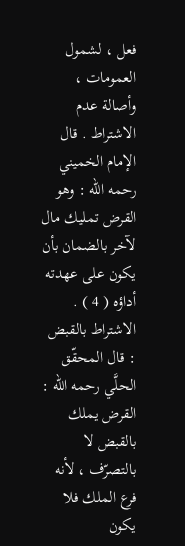فعل ، لشمول العمومات ، وأصالة عدم الاشتراط . قال الإمام الخميني رحمه الله : وهو القرض تمليك مال لآخر بالضمان بأن يكون على عهدته أداؤه ( 4 ) . الاشتراط بالقبض : قال المحقّق الحلَّي رحمه الله : القرض يملك بالقبض لا بالتصرّف ، لأنه فرع الملك فلا يكون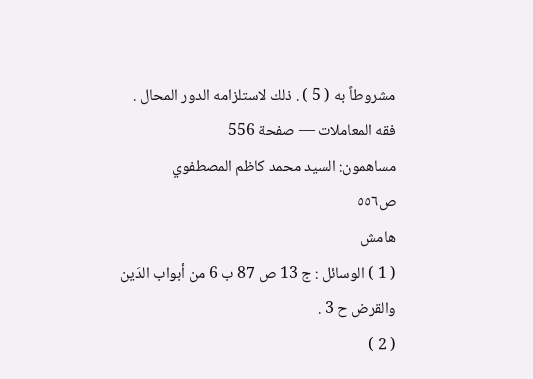مشروطاً به ( 5 ) . ذلك لاستلزامه الدور المحال .
فقه المعاملات — صفحة 556
مساهمون: السيد محمد كاظم المصطفوي
ص٥٥٦
هامش
( 1 ) الوسائل : ج 13 ص 87 ب 6 من أبواب الدَين والقرض ح 3 .
( 2 )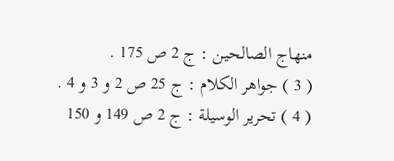منهاج الصالحين : ج 2 ص 175 .
( 3 ) جواهر الكلام : ج 25 ص 2 و 3 و 4 .
( 4 ) تحرير الوسيلة : ج 2 ص 149 و 150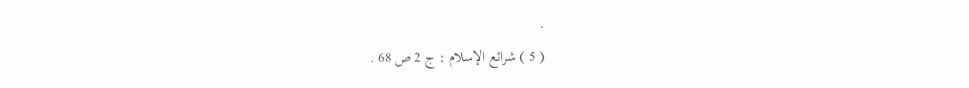.
( 5 ) شرائع الإسلام : ج 2 ص 68 .